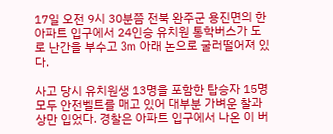17일 오전 9시 30분쯤 전북 완주군 용진면의 한 아파트 입구에서 24인승 유치원 통학버스가 도로 난간을 부수고 3m 아래 논으로 굴러떨어져 있다.

사고 당시 유치원생 13명을 포함한 탑승자 15명 모두 안전벨트를 매고 있어 대부분 가벼운 찰과상만 입었다. 경찰은 아파트 입구에서 나온 이 버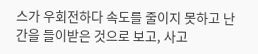스가 우회전하다 속도를 줄이지 못하고 난간을 들이받은 것으로 보고, 사고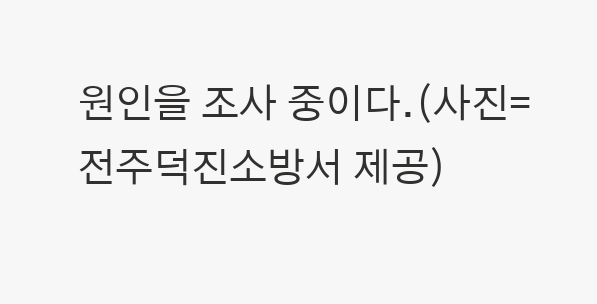원인을 조사 중이다.(사진= 전주덕진소방서 제공)